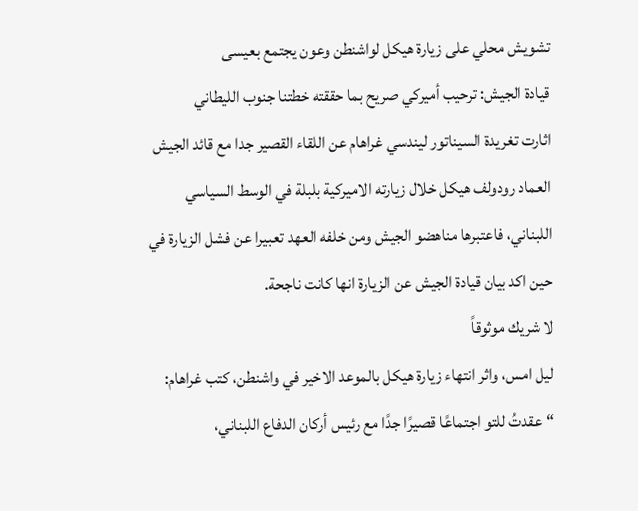تشويش محلي على زيارة هيكل لواشنطن وعون يجتمع بعيسى
قيادة الجيش: ترحيب أميركي صريح بما حققته خطتنا جنوب الليطاني
اثارت تغريدة السيناتور ليندسي غراهام عن اللقاء القصير جدا مع قائد الجيش العماد رودولف هيكل خلال زيارته الاميركية بلبلة في الوسط السياسي اللبناني، فاعتبرها مناهضو الجيش ومن خلفه العهد تعبيرا عن فشل الزيارة في حين اكد بيان قيادة الجيش عن الزيارة انها كانت ناجحة.
لا شريك موثوقاً
ليل امس، واثر انتهاء زيارة هيكل بالموعد الاخير في واشنطن، كتب غراهام: “عقدتُ للتو اجتماعًا قصيرًا جدًا مع رئيس أركان الدفاع اللبناني،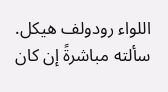اللواء رودولف هيكل. سألته مباشرةً إن كان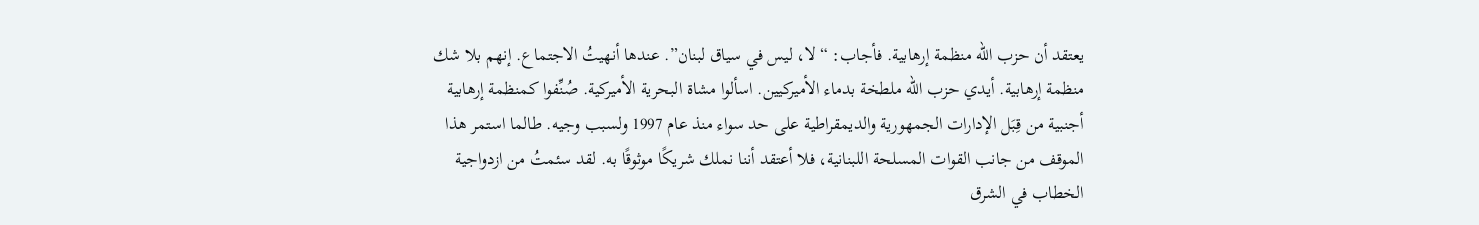يعتقد أن حزب الله منظمة إرهابية. فأجاب: “لا، ليس في سياق لبنان”. عندها أنهيتُ الاجتماع. إنهم بلا شك منظمة إرهابية. أيدي حزب الله ملطخة بدماء الأميركيين. اسألوا مشاة البحرية الأميركية. صُنِّفوا كمنظمة إرهابية أجنبية من قِبَل الإدارات الجمهورية والديمقراطية على حد سواء منذ عام 1997 ولسبب وجيه. طالما استمر هذا الموقف من جانب القوات المسلحة اللبنانية، فلا أعتقد أننا نملك شريكًا موثوقًا به. لقد سئمتُ من ازدواجية الخطاب في الشرق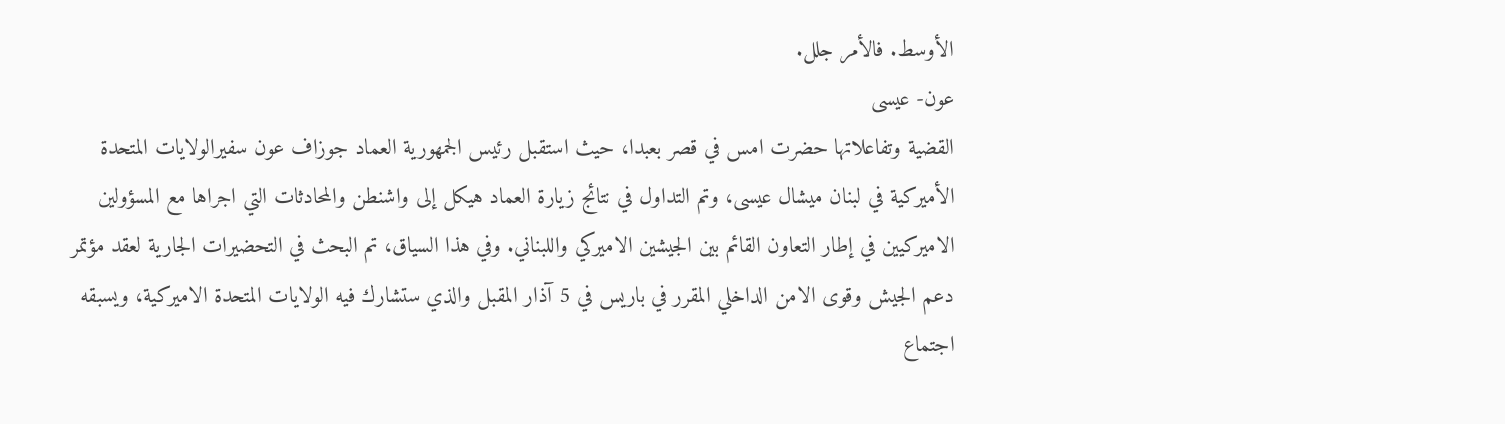الأوسط. فالأمر جلل.
عون- عيسى
القضية وتفاعلاتها حضرت امس في قصر بعبدا، حيث استقبل رئيس الجمهورية العماد جوزاف عون سفيرالولايات المتحدة الأميركية في لبنان ميشال عيسى، وتم التداول في نتائج زيارة العماد هيكل إلى واشنطن والمحادثات التي اجراها مع المسؤولين الاميركيين في إطار التعاون القائم بين الجيشين الاميركي واللبناني. وفي هذا السياق، تم البحث في التحضيرات الجارية لعقد مؤتمر دعم الجيش وقوى الامن الداخلي المقرر في باريس في 5 آذار المقبل والذي ستشارك فيه الولايات المتحدة الاميركية، ويسبقه اجتماع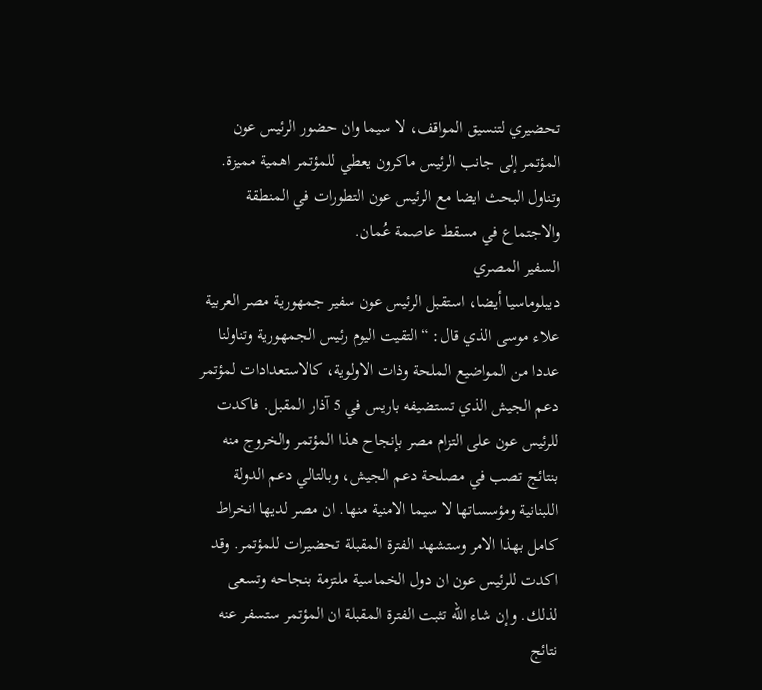تحضيري لتنسيق المواقف، لا سيما وان حضور الرئيس عون المؤتمر إلى جانب الرئيس ماكرون يعطي للمؤتمر اهمية مميزة. وتناول البحث ايضا مع الرئيس عون التطورات في المنطقة والاجتماع في مسقط عاصمة عُمان.
السفير المصري
ديبلوماسيا أيضا، استقبل الرئيس عون سفير جمهورية مصر العربية علاء موسى الذي قال: “التقيت اليوم رئيس الجمهورية وتناولنا عددا من المواضيع الملحة وذات الاولوية، كالاستعدادات لمؤتمر دعم الجيش الذي تستضيفه باريس في 5 آذار المقبل. فاكدت للرئيس عون على التزام مصر بإنجاح هذا المؤتمر والخروج منه بنتائج تصب في مصلحة دعم الجيش، وبالتالي دعم الدولة اللبنانية ومؤسساتها لا سيما الامنية منها. ان مصر لديها انخراط كامل بهذا الامر وستشهد الفترة المقبلة تحضيرات للمؤتمر. وقد اكدت للرئيس عون ان دول الخماسية ملتزمة بنجاحه وتسعى لذلك. وإن شاء الله تثبت الفترة المقبلة ان المؤتمر ستسفر عنه نتائج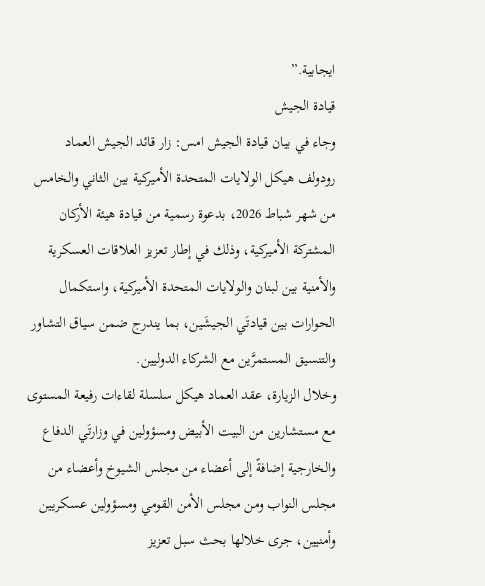ايجابية.”
قيادة الجيش
وجاء في بيان قيادة الجيش امس: زار قائد الجيش العماد رودولف هيكل الولايات المتحدة الأميركية بين الثاني والخامس من شهر شباط 2026، بدعوة رسمية من قيادة هيئة الأركان المشتركة الأميركية، وذلك في إطار تعزيز العلاقات العسكرية والأمنية بين لبنان والولايات المتحدة الأميركية، واستكمال الحوارات بين قيادتَي الجيشَين، بما يندرج ضمن سياق التشاور والتنسيق المستمرَّين مع الشركاء الدوليين.
وخلال الزيارة، عقد العماد هيكل سلسلة لقاءات رفيعة المستوى مع مستشارين من البيت الأبيض ومسؤولين في وزارتَي الدفاع والخارجية إضافةً إلى أعضاء من مجلس الشيوخ وأعضاء من مجلس النواب ومن مجلس الأمن القومي ومسؤولين عسكريين وأمنيين، جرى خلالها بحث سبل تعزيز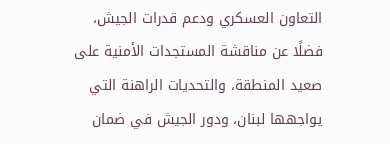التعاون العسكري ودعم قدرات الجيش، فضلًا عن مناقشة المستجدات الأمنية على صعيد المنطقة، والتحديات الراهنة التي يواجهها لبنان، ودور الجيش في ضمان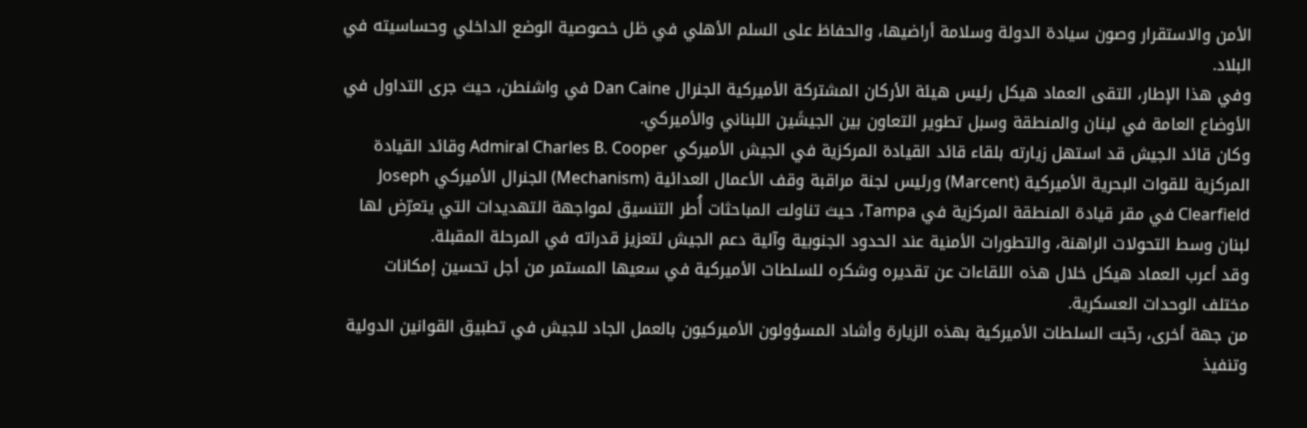الأمن والاستقرار وصون سيادة الدولة وسلامة أراضيها، والحفاظ على السلم الأهلي في ظل خصوصية الوضع الداخلي وحساسيته في البلاد.
وفي هذا الإطار، التقى العماد هيكل رئيس هيئة الأركان المشتركة الأميركية الجنرال Dan Caine في واشنطن، حيث جرى التداول في الأوضاع العامة في لبنان والمنطقة وسبل تطوير التعاون بين الجيشَين اللبناني والأميركي.
وكان قائد الجيش قد استهل زيارته بلقاء قائد القيادة المركزية في الجيش الأميركي Admiral Charles B. Cooper وقائد القيادة المركزية للقوات البحرية الأميركية (Marcent) ورئيس لجنة مراقبة وقف الأعمال العدائية (Mechanism) الجنرال الأميركي Joseph Clearfield في مقر قيادة المنطقة المركزية في Tampa، حيث تناولت المباحثات أُطر التنسيق لمواجهة التهديدات التي يتعرّض لها لبنان وسط التحولات الراهنة، والتطورات الأمنية عند الحدود الجنوبية وآلية دعم الجيش لتعزيز قدراته في المرحلة المقبلة.
وقد أعرب العماد هيكل خلال هذه اللقاءات عن تقديره وشكره للسلطات الأميركية في سعيها المستمر من أجل تحسين إمكانات مختلف الوحدات العسكرية.
من جهة أخرى، رحّبت السلطات الأميركية بهذه الزيارة وأشاد المسؤولون الأميركيون بالعمل الجاد للجيش في تطبيق القوانين الدولية وتنفيذ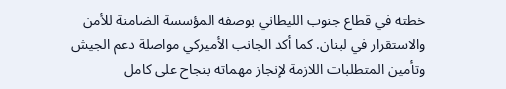خطته في قطاع جنوب الليطاني بوصفه المؤسسة الضامنة للأمن والاستقرار في لبنان. كما أكد الجانب الأميركي مواصلة دعم الجيش وتأمين المتطلبات اللازمة لإنجاز مهماته بنجاح على كامل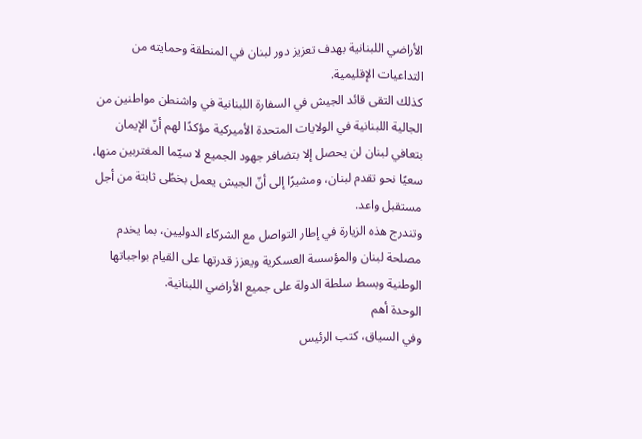الأراضي اللبنانية بهدف تعزيز دور لبنان في المنطقة وحمايته من التداعيات الإقليمية.
كذلك التقى قائد الجيش في السفارة اللبنانية في واشنطن مواطنين من الجالية اللبنانية في الولايات المتحدة الأميركية مؤكدًا لهم أنّ الإيمان بتعافي لبنان لن يحصل إلا بتضافر جهود الجميع لا سيّما المغتربين منها، سعيًا نحو تقدم لبنان، ومشيرًا إلى أنّ الجيش يعمل بخطًى ثابتة من أجل مستقبل واعد.
وتندرج هذه الزيارة في إطار التواصل مع الشركاء الدوليين، بما يخدم مصلحة لبنان والمؤسسة العسكرية ويعزز قدرتها على القيام بواجباتها الوطنية وبسط سلطة الدولة على جميع الأراضي اللبنانية.
الوحدة أهم
وفي السياق، كتب الرئيس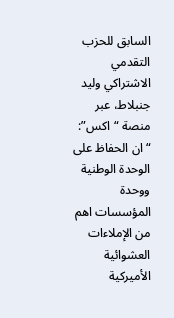السابق للحزب التقدمي الاشتراكي وليد جنبلاط، عبر منصة “اكس”: “ان الحفاظ على الوحدة الوطنية ووحدة المؤسسات اهم من الإملاءات العشوائية الأميركية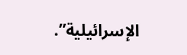الإسرائيلية”.